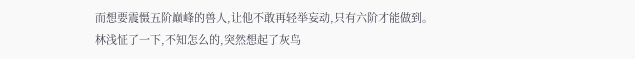而想要震慑五阶巅峰的兽人,让他不敢再轻举妄动,只有六阶才能做到。
林浅怔了一下,不知怎么的,突然想起了灰鸟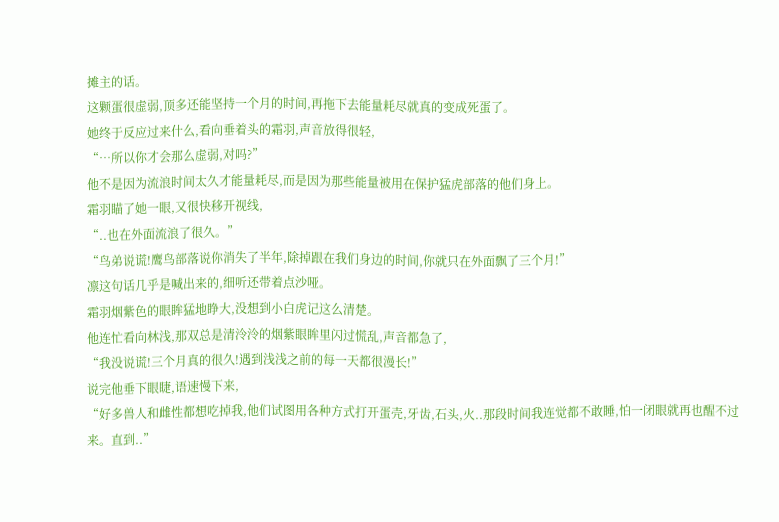摊主的话。
这颗蛋很虚弱,顶多还能坚持一个月的时间,再拖下去能量耗尽就真的变成死蛋了。
她终于反应过来什么,看向垂着头的霜羽,声音放得很轻,
“…所以你才会那么虚弱,对吗?”
他不是因为流浪时间太久才能量耗尽,而是因为那些能量被用在保护猛虎部落的他们身上。
霜羽瞄了她一眼,又很快移开视线,
“..也在外面流浪了很久。”
“鸟弟说谎!鹰鸟部落说你消失了半年,除掉跟在我们身边的时间,你就只在外面飘了三个月!”
凛这句话几乎是喊出来的,细听还带着点沙哑。
霜羽烟紫色的眼眸猛地睁大,没想到小白虎记这么清楚。
他连忙看向林浅,那双总是清泠泠的烟紫眼眸里闪过慌乱,声音都急了,
“我没说谎!三个月真的很久!遇到浅浅之前的每一天都很漫长!”
说完他垂下眼睫,语速慢下来,
“好多兽人和雌性都想吃掉我,他们试图用各种方式打开蛋壳,牙齿,石头,火..那段时间我连觉都不敢睡,怕一闭眼就再也醒不过来。直到..”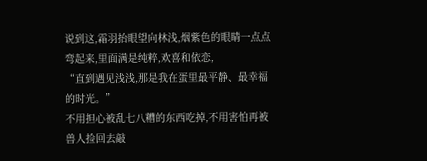说到这,霜羽抬眼望向林浅,烟紫色的眼睛一点点弯起来,里面满是纯粹,欢喜和依恋,
“直到遇见浅浅,那是我在蛋里最平静、最幸福的时光。”
不用担心被乱七八糟的东西吃掉,不用害怕再被兽人捡回去敲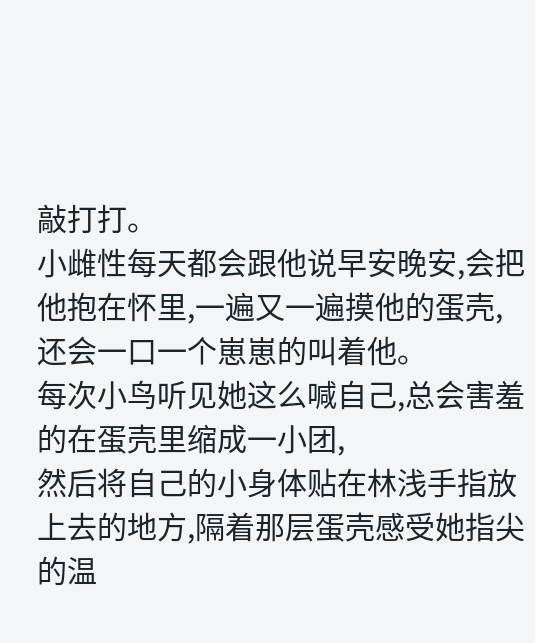敲打打。
小雌性每天都会跟他说早安晚安,会把他抱在怀里,一遍又一遍摸他的蛋壳,还会一口一个崽崽的叫着他。
每次小鸟听见她这么喊自己,总会害羞的在蛋壳里缩成一小团,
然后将自己的小身体贴在林浅手指放上去的地方,隔着那层蛋壳感受她指尖的温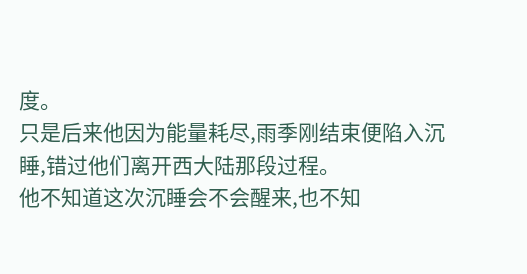度。
只是后来他因为能量耗尽,雨季刚结束便陷入沉睡,错过他们离开西大陆那段过程。
他不知道这次沉睡会不会醒来,也不知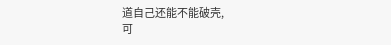道自己还能不能破壳,
可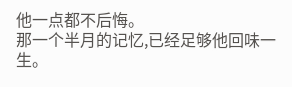他一点都不后悔。
那一个半月的记忆,已经足够他回味一生。